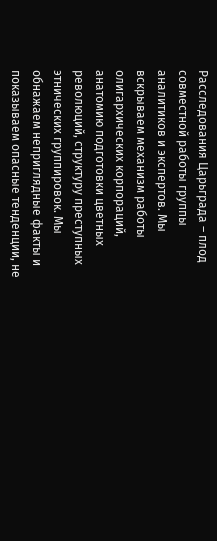Расследования Царьграда – плод совместной работы группы аналитиков и экспертов. Мы вскрываем механизм работы олигархических корпораций, анатомию подготовки цветных революций, структуру преступных этнических группировок. Мы обнажаем неприглядные факты и показываем опасные тенденции, не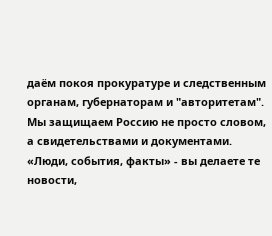даём покоя прокуратуре и следственным органам, губернаторам и "авторитетам". Мы защищаем Россию не просто словом, а свидетельствами и документами.
«Люди, события, факты» - вы делаете те новости,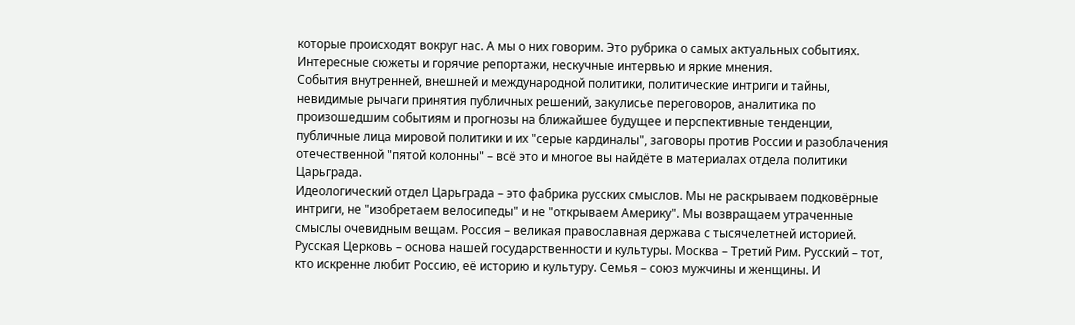которые происходят вокруг нас. А мы о них говорим. Это рубрика о самых актуальных событиях. Интересные сюжеты и горячие репортажи, нескучные интервью и яркие мнения.
События внутренней, внешней и международной политики, политические интриги и тайны, невидимые рычаги принятия публичных решений, закулисье переговоров, аналитика по произошедшим событиям и прогнозы на ближайшее будущее и перспективные тенденции, публичные лица мировой политики и их "серые кардиналы", заговоры против России и разоблачения отечественной "пятой колонны" – всё это и многое вы найдёте в материалах отдела политики Царьграда.
Идеологический отдел Царьграда – это фабрика русских смыслов. Мы не раскрываем подковёрные интриги, не "изобретаем велосипеды" и не "открываем Америку". Мы возвращаем утраченные смыслы очевидным вещам. Россия – великая православная держава с тысячелетней историей. Русская Церковь – основа нашей государственности и культуры. Москва – Третий Рим. Русский – тот, кто искренне любит Россию, её историю и культуру. Семья – союз мужчины и женщины. И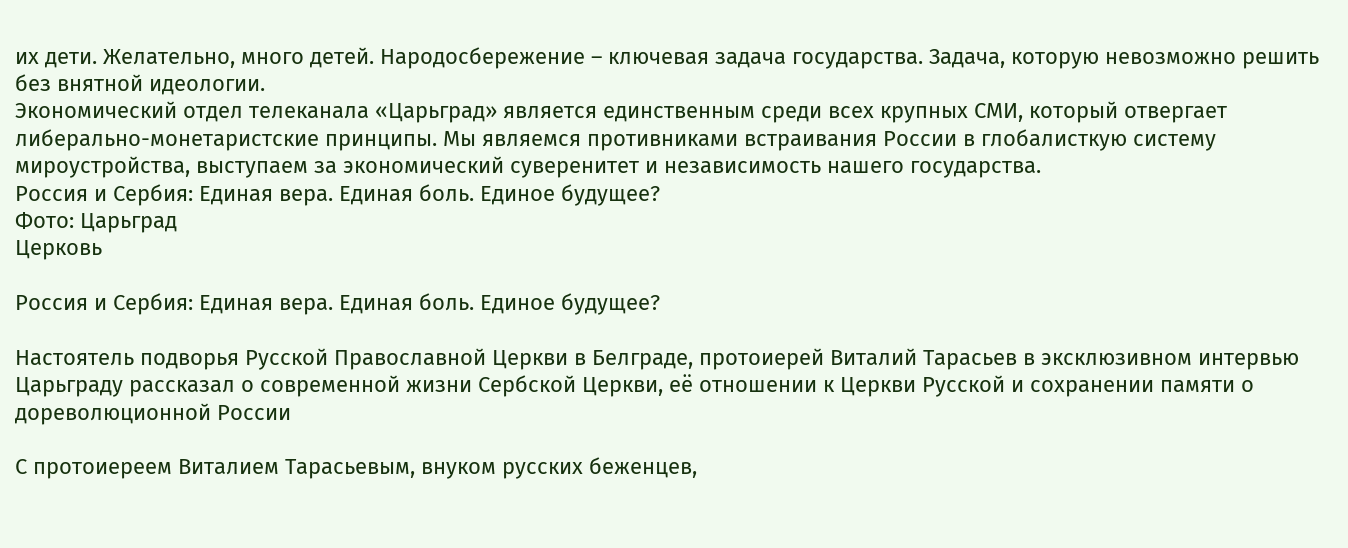их дети. Желательно, много детей. Народосбережение – ключевая задача государства. Задача, которую невозможно решить без внятной идеологии.
Экономический отдел телеканала «Царьград» является единственным среди всех крупных СМИ, который отвергает либерально-монетаристские принципы. Мы являемся противниками встраивания России в глобалисткую систему мироустройства, выступаем за экономический суверенитет и независимость нашего государства.
Россия и Сербия: Единая вера. Единая боль. Единое будущее?
Фото: Царьград
Церковь

Россия и Сербия: Единая вера. Единая боль. Единое будущее?

Настоятель подворья Русской Православной Церкви в Белграде, протоиерей Виталий Тарасьев в эксклюзивном интервью Царьграду рассказал о современной жизни Сербской Церкви, её отношении к Церкви Русской и сохранении памяти о дореволюционной России

С протоиереем Виталием Тарасьевым, внуком русских беженцев,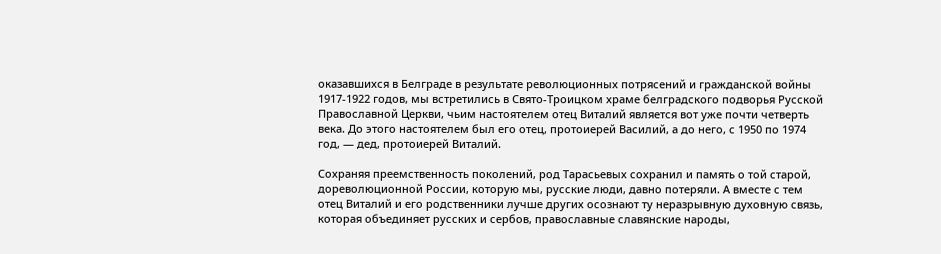оказавшихся в Белграде в результате революционных потрясений и гражданской войны 1917-1922 годов, мы встретились в Свято-Троицком храме белградского подворья Русской Православной Церкви, чьим настоятелем отец Виталий является вот уже почти четверть века. До этого настоятелем был его отец, протоиерей Василий, а до него, с 1950 по 1974 год, — дед, протоиерей Виталий.

Сохраняя преемственность поколений, род Тарасьевых сохранил и память о той старой, дореволюционной России, которую мы, русские люди, давно потеряли. А вместе с тем отец Виталий и его родственники лучше других осознают ту неразрывную духовную связь, которая объединяет русских и сербов, православные славянские народы,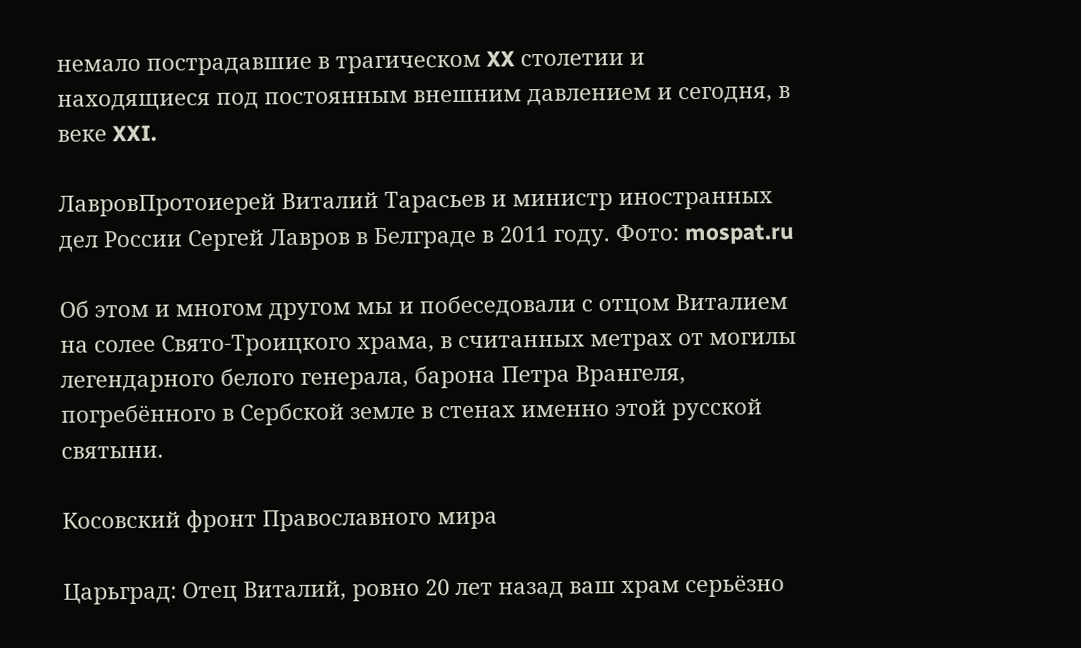немало пострадавшие в трагическом XX столетии и находящиеся под постоянным внешним давлением и сегодня, в веке XXI.

ЛавровПротоиерей Виталий Тарасьев и министр иностранных дел России Сергей Лавров в Белграде в 2011 году. Фото: mospat.ru

Об этом и многом другом мы и побеседовали с отцом Виталием на солее Свято-Троицкого храма, в считанных метрах от могилы легендарного белого генерала, барона Петра Врангеля, погребённого в Сербской земле в стенах именно этой русской святыни.

Косовский фронт Православного мира

Царьград: Отец Виталий, ровно 20 лет назад ваш храм серьёзно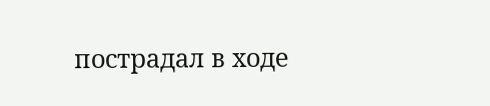пострадал в ходе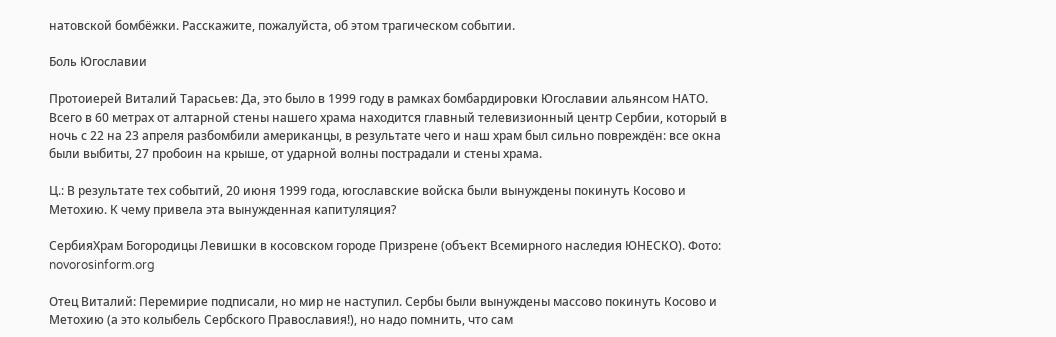натовской бомбёжки. Расскажите, пожалуйста, об этом трагическом событии.

Боль Югославии

Протоиерей Виталий Тарасьев: Да, это было в 1999 году в рамках бомбардировки Югославии альянсом НАТО. Всего в 60 метрах от алтарной стены нашего храма находится главный телевизионный центр Сербии, который в ночь с 22 на 23 апреля разбомбили американцы, в результате чего и наш храм был сильно повреждён: все окна были выбиты, 27 пробоин на крыше, от ударной волны пострадали и стены храма.

Ц.: В результате тех событий, 20 июня 1999 года, югославские войска были вынуждены покинуть Косово и Метохию. К чему привела эта вынужденная капитуляция?

СербияХрам Богородицы Левишки в косовском городе Призрене (объект Всемирного наследия ЮНЕСКО). Фото: novorosinform.org

Отец Виталий: Перемирие подписали, но мир не наступил. Сербы были вынуждены массово покинуть Косово и Метохию (а это колыбель Сербского Православия!), но надо помнить, что сам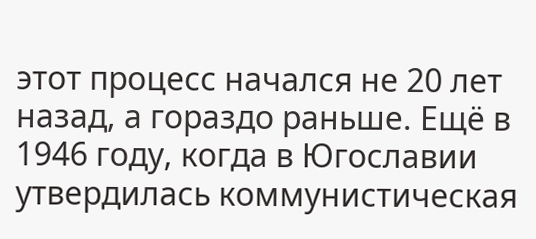этот процесс начался не 20 лет назад, а гораздо раньше. Ещё в 1946 году, когда в Югославии утвердилась коммунистическая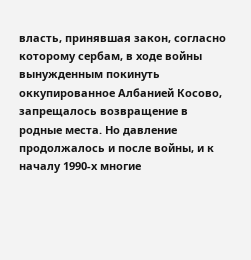власть, принявшая закон, согласно которому сербам, в ходе войны вынужденным покинуть оккупированное Албанией Косово, запрещалось возвращение в родные места. Но давление продолжалось и после войны, и к началу 1990-х многие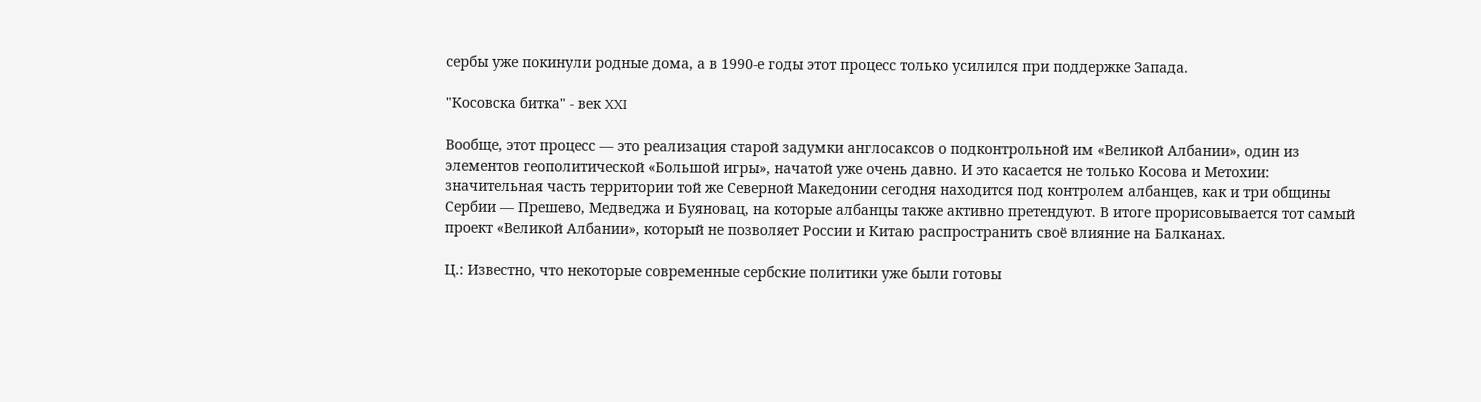сербы уже покинули родные дома, а в 1990-е годы этот процесс только усилился при поддержке Запада.

"Косовска битка" - век XXI

Вообще, этот процесс — это реализация старой задумки англосаксов о подконтрольной им «Великой Албании», один из элементов геополитической «Большой игры», начатой уже очень давно. И это касается не только Косова и Метохии: значительная часть территории той же Северной Македонии сегодня находится под контролем албанцев, как и три общины Сербии — Прешево, Медведжа и Буяновац, на которые албанцы также активно претендуют. В итоге прорисовывается тот самый проект «Великой Албании», который не позволяет России и Китаю распространить своё влияние на Балканах.

Ц.: Известно, что некоторые современные сербские политики уже были готовы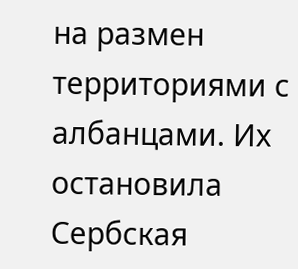на размен территориями с албанцами. Их остановила Сербская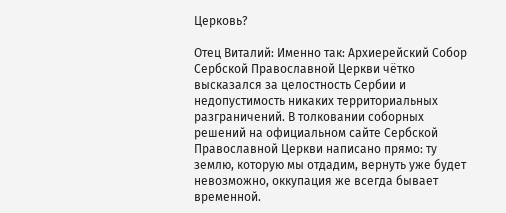Церковь?

Отец Виталий: Именно так: Архиерейский Собор Сербской Православной Церкви чётко высказался за целостность Сербии и недопустимость никаких территориальных разграничений. В толковании соборных решений на официальном сайте Сербской Православной Церкви написано прямо: ту землю, которую мы отдадим, вернуть уже будет невозможно, оккупация же всегда бывает временной.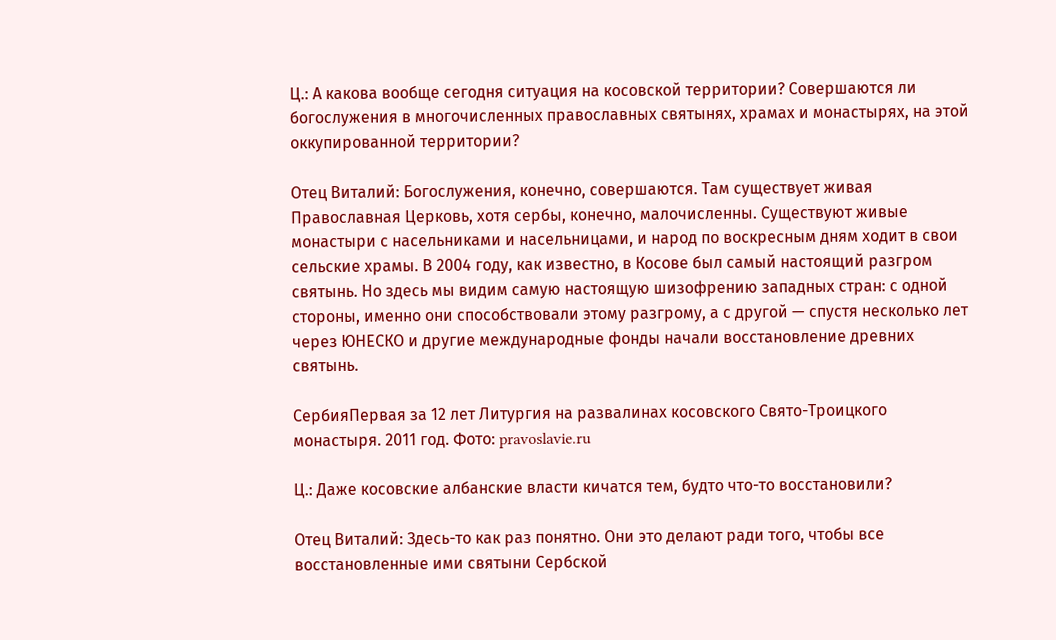Ц.: А какова вообще сегодня ситуация на косовской территории? Совершаются ли богослужения в многочисленных православных святынях, храмах и монастырях, на этой оккупированной территории?

Отец Виталий: Богослужения, конечно, совершаются. Там существует живая Православная Церковь, хотя сербы, конечно, малочисленны. Существуют живые монастыри с насельниками и насельницами, и народ по воскресным дням ходит в свои сельские храмы. В 2004 году, как известно, в Косове был самый настоящий разгром святынь. Но здесь мы видим самую настоящую шизофрению западных стран: с одной стороны, именно они способствовали этому разгрому, а с другой — спустя несколько лет через ЮНЕСКО и другие международные фонды начали восстановление древних святынь.

СербияПервая за 12 лет Литургия на развалинах косовского Свято-Троицкого монастыря. 2011 год. Фото: pravoslavie.ru

Ц.: Даже косовские албанские власти кичатся тем, будто что-то восстановили?

Отец Виталий: Здесь-то как раз понятно. Они это делают ради того, чтобы все восстановленные ими святыни Сербской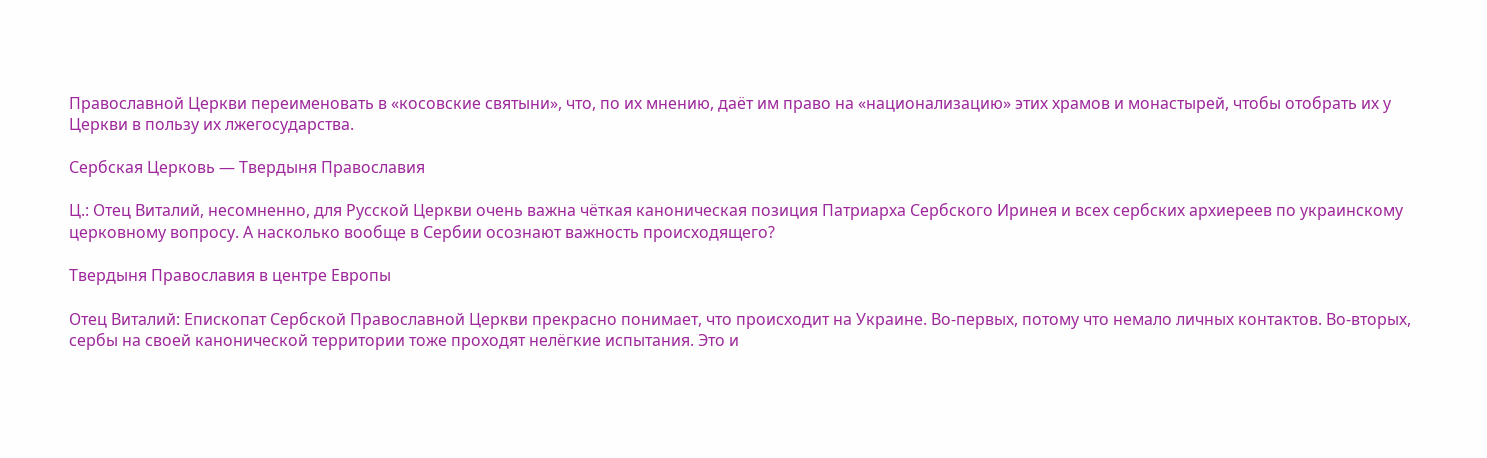Православной Церкви переименовать в «косовские святыни», что, по их мнению, даёт им право на «национализацию» этих храмов и монастырей, чтобы отобрать их у Церкви в пользу их лжегосударства.

Сербская Церковь — Твердыня Православия

Ц.: Отец Виталий, несомненно, для Русской Церкви очень важна чёткая каноническая позиция Патриарха Сербского Иринея и всех сербских архиереев по украинскому церковному вопросу. А насколько вообще в Сербии осознают важность происходящего?

Твердыня Православия в центре Европы

Отец Виталий: Епископат Сербской Православной Церкви прекрасно понимает, что происходит на Украине. Во-первых, потому что немало личных контактов. Во-вторых, сербы на своей канонической территории тоже проходят нелёгкие испытания. Это и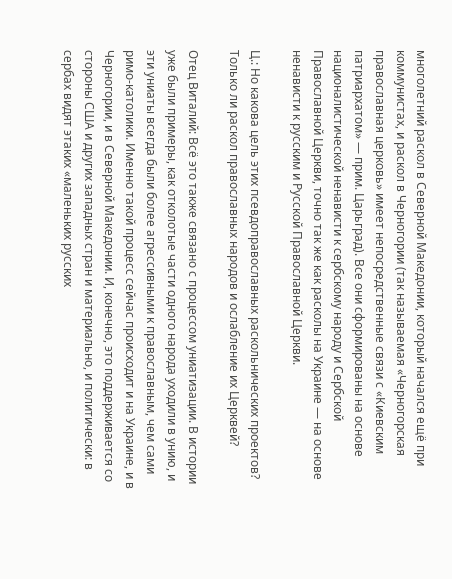многолетний раскол в Северной Македонии, который начался ещё при коммунистах, и раскол в Черногории (так называемая «Черногорская православная церковь» имеет непосредственные связи с «Киевским патриархатом» — прим. Царьград). Все они сформированы на основе националистической ненависти к сербскому народу и Сербской Православной Церкви, точно так же как расколы на Украине — на основе ненависти к русским и Русской Православной Церкви.

Ц.: Но какова цель этих псевдоправославных раскольнических проектов? Только ли раскол православных народов и ослабление их Церквей?

Отец Виталий: Всё это также связано с процессом униатизации. В истории уже были примеры, как отколотые части одного народа уходили в унию, и эти униаты всегда были более агрессивными к православным, чем сами римо-католики. Именно такой процесс сейчас происходит и на Украине, и в Черногории, и в Северной Македонии. И, конечно, это поддерживается со стороны США и других западных стран и материально, и политически: в сербах видят этаких «маленьких русских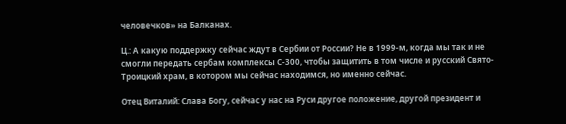человечков» на Балканах.

Ц.: А какую поддержку сейчас ждут в Сербии от России? Не в 1999-м, когда мы так и не смогли передать сербам комплексы С-300, чтобы защитить в том числе и русский Свято-Троицкий храм, в котором мы сейчас находимся, но именно сейчас.

Отец Виталий: Слава Богу, сейчас у нас на Руси другое положение, другой президент и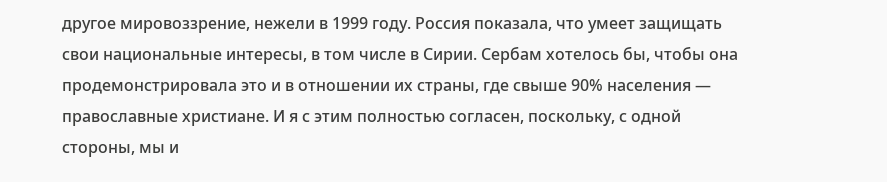другое мировоззрение, нежели в 1999 году. Россия показала, что умеет защищать свои национальные интересы, в том числе в Сирии. Сербам хотелось бы, чтобы она продемонстрировала это и в отношении их страны, где свыше 90% населения — православные христиане. И я с этим полностью согласен, поскольку, с одной стороны, мы и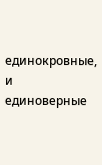единокровные, и единоверные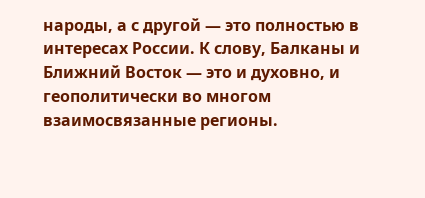народы, а с другой — это полностью в интересах России. К слову, Балканы и Ближний Восток — это и духовно, и геополитически во многом взаимосвязанные регионы.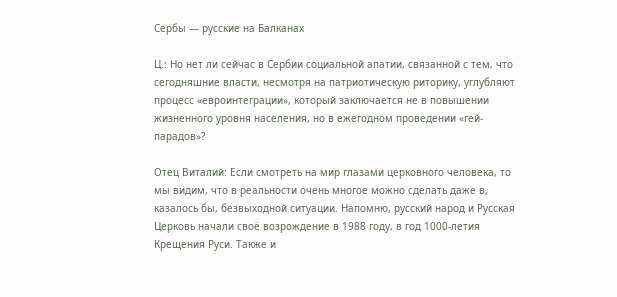Сербы — русские на Балканах

Ц.: Но нет ли сейчас в Сербии социальной апатии, связанной с тем, что сегодняшние власти, несмотря на патриотическую риторику, углубляют процесс «евроинтеграции», который заключается не в повышении жизненного уровня населения, но в ежегодном проведении «гей-парадов»?

Отец Виталий: Если смотреть на мир глазами церковного человека, то мы видим, что в реальности очень многое можно сделать даже в, казалось бы, безвыходной ситуации. Напомню, русский народ и Русская Церковь начали своё возрождение в 1988 году, в год 1000-летия Крещения Руси. Также и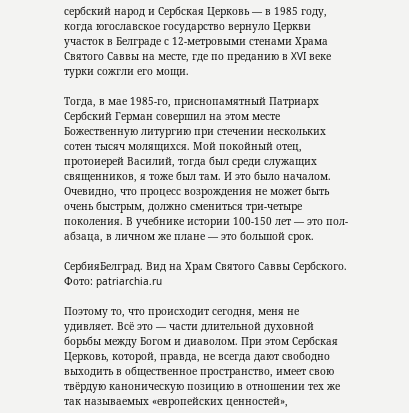сербский народ и Сербская Церковь — в 1985 году, когда югославское государство вернуло Церкви участок в Белграде с 12-метровыми стенами Храма Святого Саввы на месте, где по преданию в XVI веке турки сожгли его мощи.

Тогда, в мае 1985-го, приснопамятный Патриарх Сербский Герман совершил на этом месте Божественную литургию при стечении нескольких сотен тысяч молящихся. Мой покойный отец, протоиерей Василий, тогда был среди служащих священников, я тоже был там. И это было началом. Очевидно, что процесс возрождения не может быть очень быстрым, должно смениться три-четыре поколения. В учебнике истории 100-150 лет — это пол-абзаца, в личном же плане — это большой срок.

СербияБелград. Вид на Храм Святого Саввы Сербского. Фото: patriarchia.ru

Поэтому то, что происходит сегодня, меня не удивляет. Всё это — части длительной духовной борьбы между Богом и диаволом. При этом Сербская Церковь, которой, правда, не всегда дают свободно выходить в общественное пространство, имеет свою твёрдую каноническую позицию в отношении тех же так называемых «европейских ценностей»,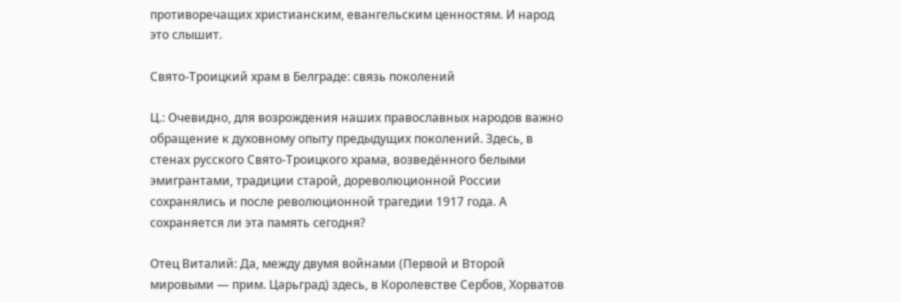противоречащих христианским, евангельским ценностям. И народ это слышит.

Свято-Троицкий храм в Белграде: связь поколений

Ц.: Очевидно, для возрождения наших православных народов важно обращение к духовному опыту предыдущих поколений. Здесь, в стенах русского Свято-Троицкого храма, возведённого белыми эмигрантами, традиции старой, дореволюционной России сохранялись и после революционной трагедии 1917 года. А сохраняется ли эта память сегодня?

Отец Виталий: Да, между двумя войнами (Первой и Второй мировыми — прим. Царьград) здесь, в Королевстве Сербов, Хорватов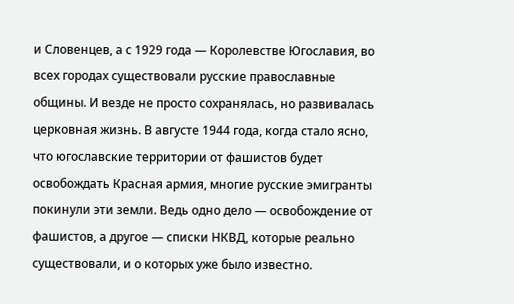и Словенцев, а с 1929 года — Королевстве Югославия, во всех городах существовали русские православные общины. И везде не просто сохранялась, но развивалась церковная жизнь. В августе 1944 года, когда стало ясно, что югославские территории от фашистов будет освобождать Красная армия, многие русские эмигранты покинули эти земли. Ведь одно дело — освобождение от фашистов, а другое — списки НКВД, которые реально существовали, и о которых уже было известно.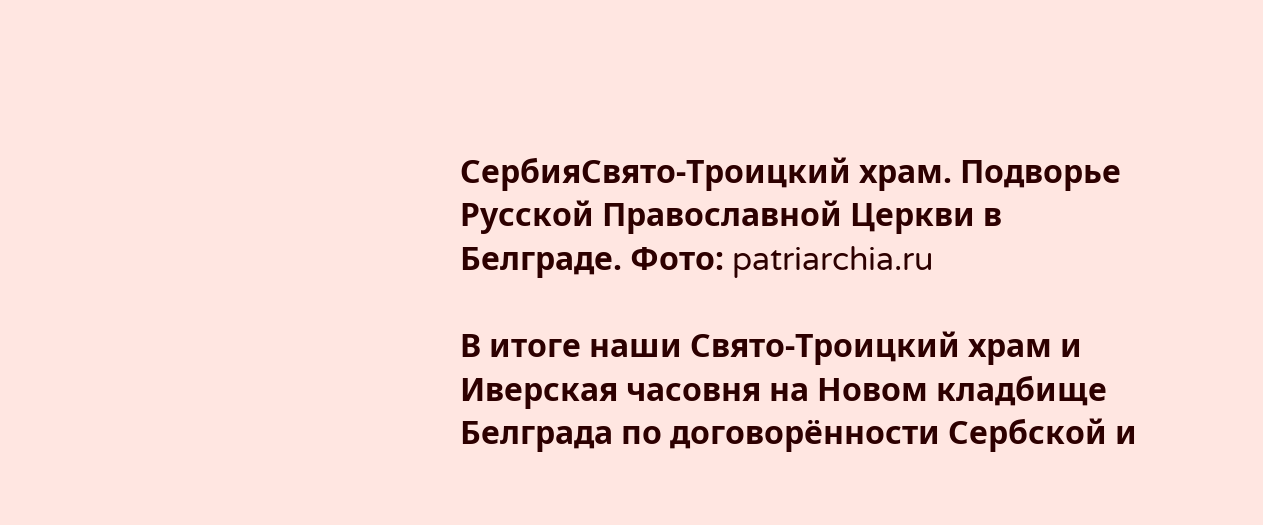СербияСвято-Троицкий храм. Подворье Русской Православной Церкви в Белграде. Фото: patriarchia.ru

В итоге наши Свято-Троицкий храм и Иверская часовня на Новом кладбище Белграда по договорённости Сербской и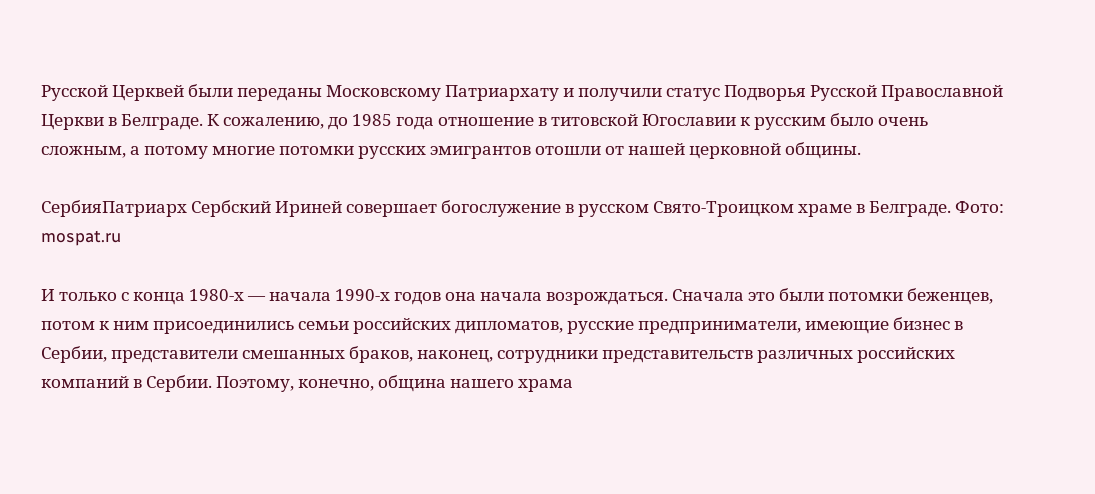Русской Церквей были переданы Московскому Патриархату и получили статус Подворья Русской Православной Церкви в Белграде. К сожалению, до 1985 года отношение в титовской Югославии к русским было очень сложным, а потому многие потомки русских эмигрантов отошли от нашей церковной общины.

СербияПатриарх Сербский Ириней совершает богослужение в русском Свято-Троицком храме в Белграде. Фото: mospat.ru

И только с конца 1980-х — начала 1990-х годов она начала возрождаться. Сначала это были потомки беженцев, потом к ним присоединились семьи российских дипломатов, русские предприниматели, имеющие бизнес в Сербии, представители смешанных браков, наконец, сотрудники представительств различных российских компаний в Сербии. Поэтому, конечно, община нашего храма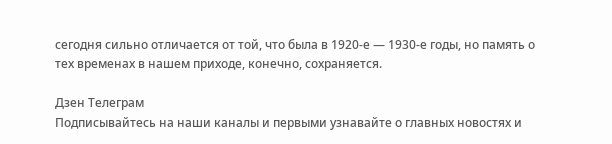сегодня сильно отличается от той, что была в 1920-е — 1930-е годы, но память о тех временах в нашем приходе, конечно, сохраняется.

Дзен Телеграм
Подписывайтесь на наши каналы и первыми узнавайте о главных новостях и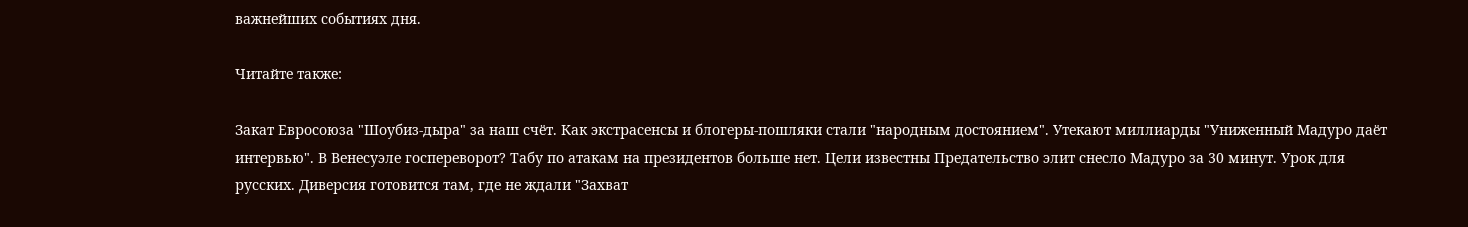важнейших событиях дня.

Читайте также:

Закат Евросоюза "Шоубиз-дыра" за наш счёт. Как экстрасенсы и блогеры-пошляки стали "народным достоянием". Утекают миллиарды "Униженный Мадуро даёт интервью". В Венесуэле госпереворот? Табу по атакам на президентов больше нет. Цели известны Предательство элит снесло Мадуро за 30 минут. Урок для русских. Диверсия готовится там, где не ждали "Захват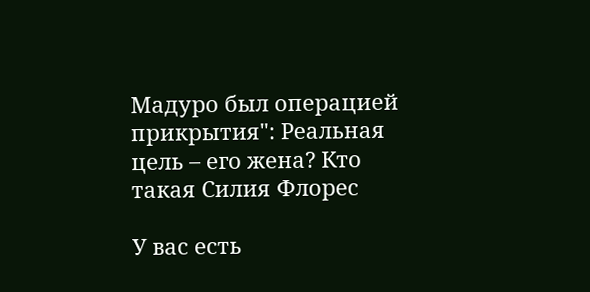Мадуро был операцией прикрытия": Реальная цель – его жена? Кто такая Силия Флорес

У вас есть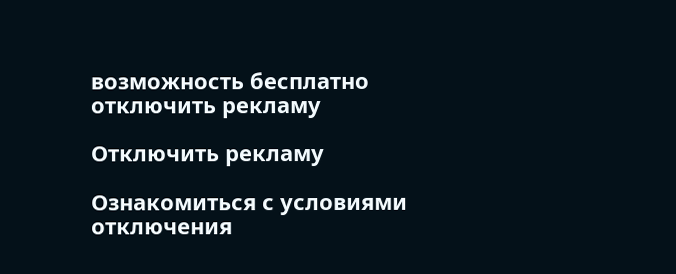возможность бесплатно отключить рекламу

Отключить рекламу

Ознакомиться с условиями отключения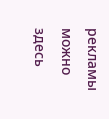рекламы можно здесь